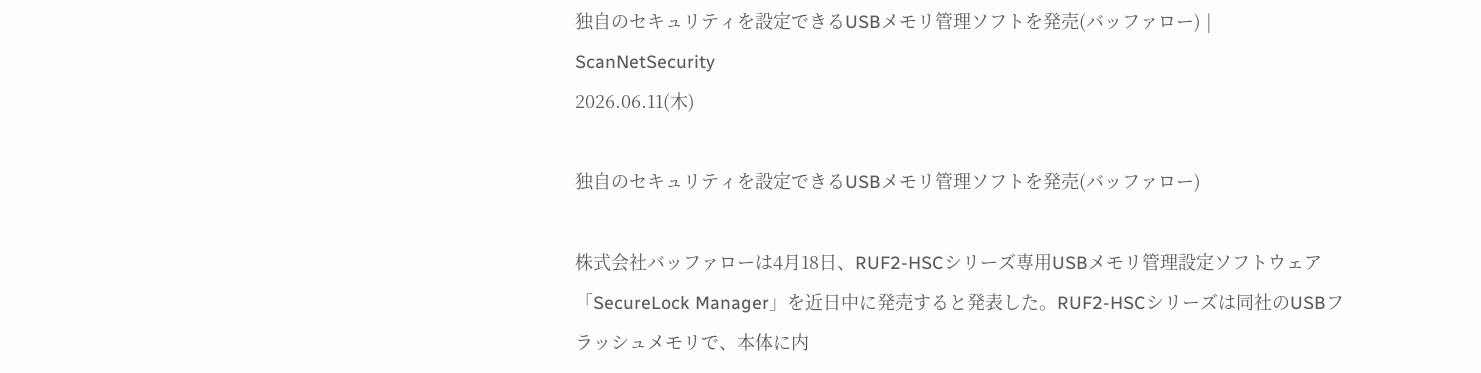独自のセキュリティを設定できるUSBメモリ管理ソフトを発売(バッファロー) | ScanNetSecurity
2026.06.11(木)

独自のセキュリティを設定できるUSBメモリ管理ソフトを発売(バッファロー)

株式会社バッファローは4月18日、RUF2-HSCシリーズ専用USBメモリ管理設定ソフトウェア「SecureLock Manager」を近日中に発売すると発表した。RUF2-HSCシリーズは同社のUSBフラッシュメモリで、本体に内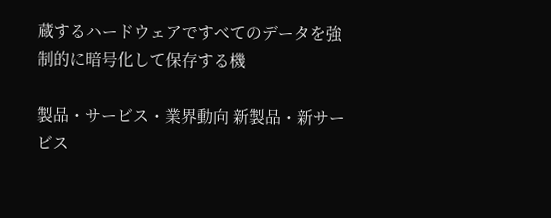蔵するハードウェアですべてのデータを強制的に暗号化して保存する機

製品・サービス・業界動向 新製品・新サービス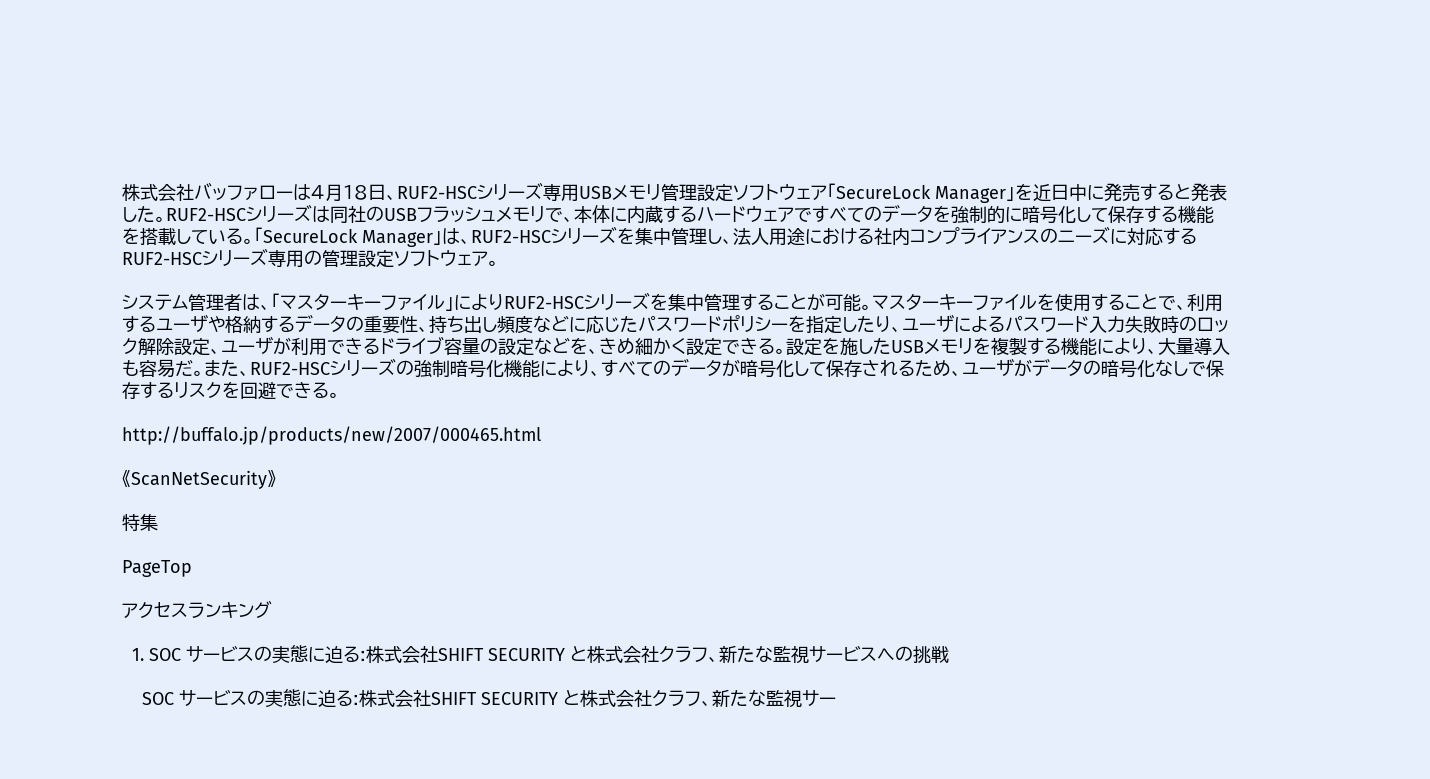株式会社バッファローは4月18日、RUF2-HSCシリーズ専用USBメモリ管理設定ソフトウェア「SecureLock Manager」を近日中に発売すると発表した。RUF2-HSCシリーズは同社のUSBフラッシュメモリで、本体に内蔵するハードウェアですべてのデータを強制的に暗号化して保存する機能を搭載している。「SecureLock Manager」は、RUF2-HSCシリーズを集中管理し、法人用途における社内コンプライアンスのニーズに対応するRUF2-HSCシリーズ専用の管理設定ソフトウェア。

システム管理者は、「マスターキーファイル」によりRUF2-HSCシリーズを集中管理することが可能。マスターキーファイルを使用することで、利用するユーザや格納するデータの重要性、持ち出し頻度などに応じたパスワードポリシーを指定したり、ユーザによるパスワード入力失敗時のロック解除設定、ユーザが利用できるドライブ容量の設定などを、きめ細かく設定できる。設定を施したUSBメモリを複製する機能により、大量導入も容易だ。また、RUF2-HSCシリーズの強制暗号化機能により、すべてのデータが暗号化して保存されるため、ユーザがデータの暗号化なしで保存するリスクを回避できる。

http://buffalo.jp/products/new/2007/000465.html

《ScanNetSecurity》

特集

PageTop

アクセスランキング

  1. SOC サービスの実態に迫る:株式会社SHIFT SECURITY と株式会社クラフ、新たな監視サービスへの挑戦

    SOC サービスの実態に迫る:株式会社SHIFT SECURITY と株式会社クラフ、新たな監視サー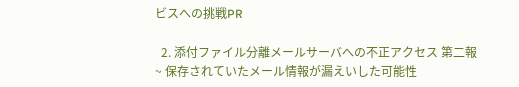ビスへの挑戦PR

  2. 添付ファイル分離メールサーバへの不正アクセス 第二報 ~ 保存されていたメール情報が漏えいした可能性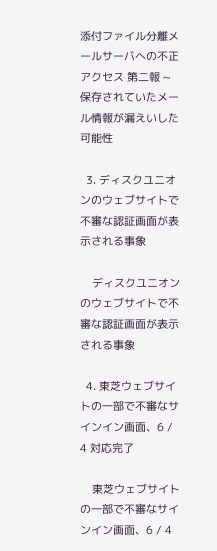添付ファイル分離メールサーバへの不正アクセス 第二報 ~ 保存されていたメール情報が漏えいした可能性

  3. ディスクユニオンのウェブサイトで不審な認証画面が表示される事象

    ディスクユニオンのウェブサイトで不審な認証画面が表示される事象

  4. 東芝ウェブサイトの一部で不審なサインイン画面、6 / 4 対応完了

    東芝ウェブサイトの一部で不審なサインイン画面、6 / 4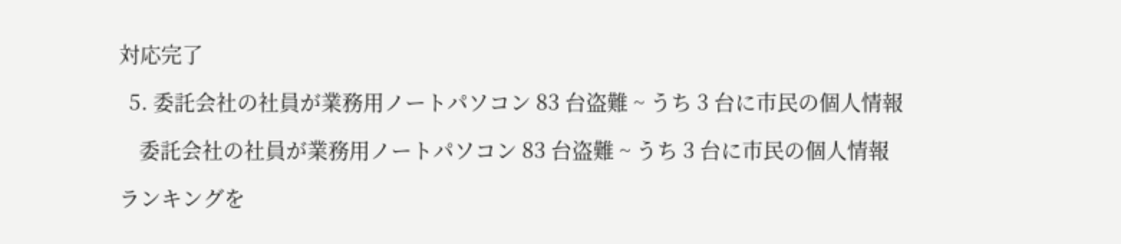対応完了

  5. 委託会社の社員が業務用ノートパソコン 83 台盗難 ~ うち 3 台に市民の個人情報

    委託会社の社員が業務用ノートパソコン 83 台盗難 ~ うち 3 台に市民の個人情報

ランキングを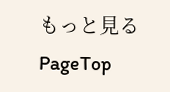もっと見る
PageTop